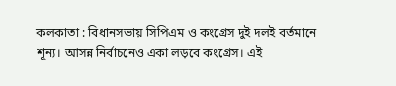কলকাতা : বিধানসভায় সিপিএম ও কংগ্রেস দুই দলই বর্তমানে শূন্য। আসন্ন নির্বাচনেও একা লড়বে কংগ্রেস। এই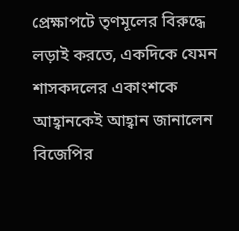প্রেক্ষাপটে তৃণমূলের বিরুদ্ধে লড়াই করতে, একদিকে যেমন শাসকদলের একাংশকে আহ্বানকেই আহ্বান জানালেন বিজেপির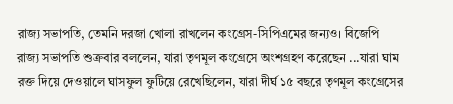রাজ্য সভাপতি, তেমনি দরজা খোলা রাখলেন কংগ্রেস-সিপিএমের জন্যও। বিজেপি রাজ্য সভাপতি শুক্রবার বললেন, যারা তৃণমূল কংগ্রেসে অংশগ্রহণ করেছেন ...যারা ঘাম রক্ত দিয়ে দেওয়ালে ঘাসফুল ফুটিয়ে রেখেছিলেন, যারা দীর্ঘ ১৫ বছরে তৃণমূল কংগ্রেসের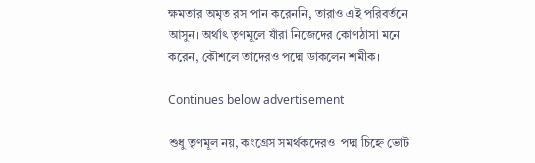ক্ষমতার অমৃত রস পান করেননি, তারাও এই পরিবর্তনে আসুন। অর্থাৎ তৃণমূলে যাঁরা নিজেদের কোণঠাসা মনে করেন, কৌশলে তাদেরও পদ্মে ডাকলেন শমীক।

Continues below advertisement

শুধু তৃণমূল নয়, কংগ্রেস সমর্থকদেরও  পদ্ম চিহ্নে ভোট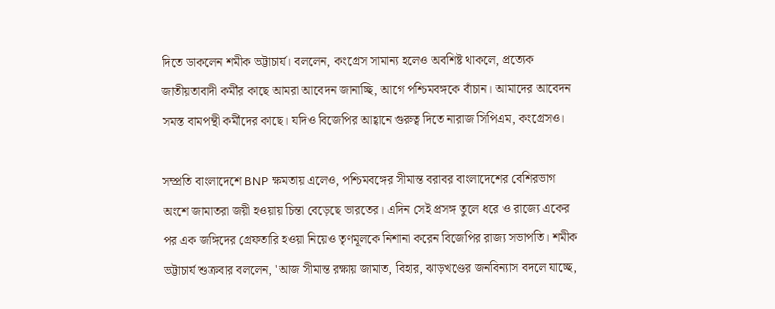দিতে ডাকলেন শমীক ভট্টাচার্য। বললেন, কংগ্রেস সামান্য হলেও অবশিষ্ট থাকলে, প্রত্যেক জাতীয়তাবাদী কর্মীর কাছে আমরা আবেদন জানাচ্ছি, আগে পশ্চিমবঙ্গকে বাঁচান। আমাদের আবেদন  সমস্ত বামপন্থী কর্মীদের কাছে। যদিও বিজেপির আহ্বানে গুরুত্ব দিতে নারাজ সিপিএম, কংগ্রেসও।

সম্প্রতি বাংলাদেশে BNP ক্ষমতায় এলেও, পশ্চিমবঙ্গের সীমান্ত বরাবর বাংলাদেশের বেশিরভাগ অংশে জামাতরা জয়ী হওয়ায় চিন্তা বেড়েছে ভারতের। এদিন সেই প্রসঙ্গ তুলে ধরে ও রাজ্যে একের পর এক জঙ্গিদের গ্রেফতারি হওয়া নিয়েও তৃণমূলকে নিশানা করেন বিজেপির রাজ্য সভাপতি। শমীক ভট্টাচার্য শুক্রবার বললেন, 'আজ সীমান্ত রক্ষায় জামাত, বিহার, ঝাড়খণ্ডের জনবিন্যাস বদলে যাচ্ছে,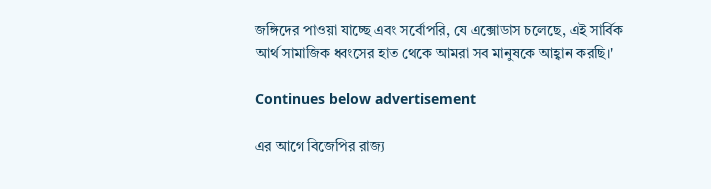জঙ্গিদের পাওয়া যাচ্ছে এবং সর্বোপরি, যে এক্সোডাস চলেছে, এই সার্বিক আর্থ সামাজিক ধ্বংসের হাত থেকে আমরা সব মানুষকে আহ্বান করছি।'

Continues below advertisement

এর আগে বিজেপির রাজ্য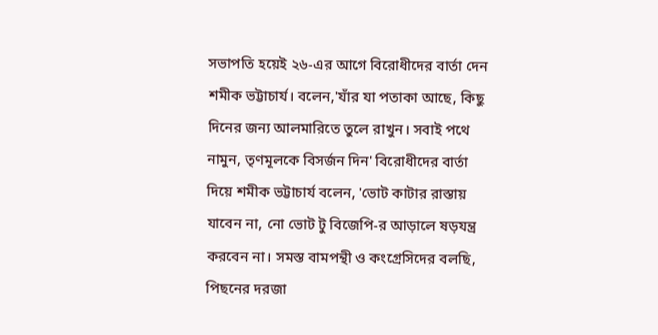সভাপতি হয়েই ২৬-এর আগে বিরোধীদের বার্তা দেন শমীক ভট্টাচার্য। বলেন,'যাঁর যা পতাকা আছে, কিছু দিনের জন্য আলমারিতে তুলে রাখুন। সবাই পথে নামুন, তৃণমূলকে বিসর্জন দিন' বিরোধীদের বার্তা দিয়ে শমীক ভট্টাচার্য বলেন, 'ভোট কাটার রাস্তায় যাবেন না, নো ভোট টু বিজেপি-র আড়ালে ষড়যন্ত্র করবেন না। সমস্ত বামপন্থী ও কংগ্রেসিদের বলছি, পিছনের দরজা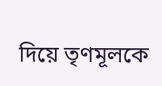দিয়ে তৃণমূলকে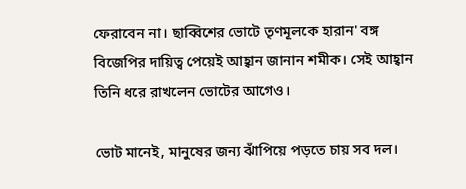ফেরাবেন না। ছাব্বিশের ভোটে তৃণমূলকে হারান' বঙ্গ বিজেপির দায়িত্ব পেয়েই আহ্বান জানান শমীক। সেই আহ্বান তিনি ধরে রাখলেন ভোটের আগেও।

ভোট মানেই, মানুষের জন্য ঝাঁপিয়ে পড়তে চায় সব দল।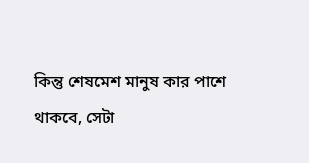কিন্তু শেষমেশ মানুষ কার পাশে থাকবে, সেটা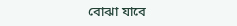বোঝা যাবে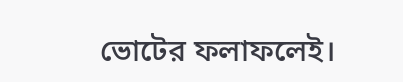ভোটের ফলাফলেই।